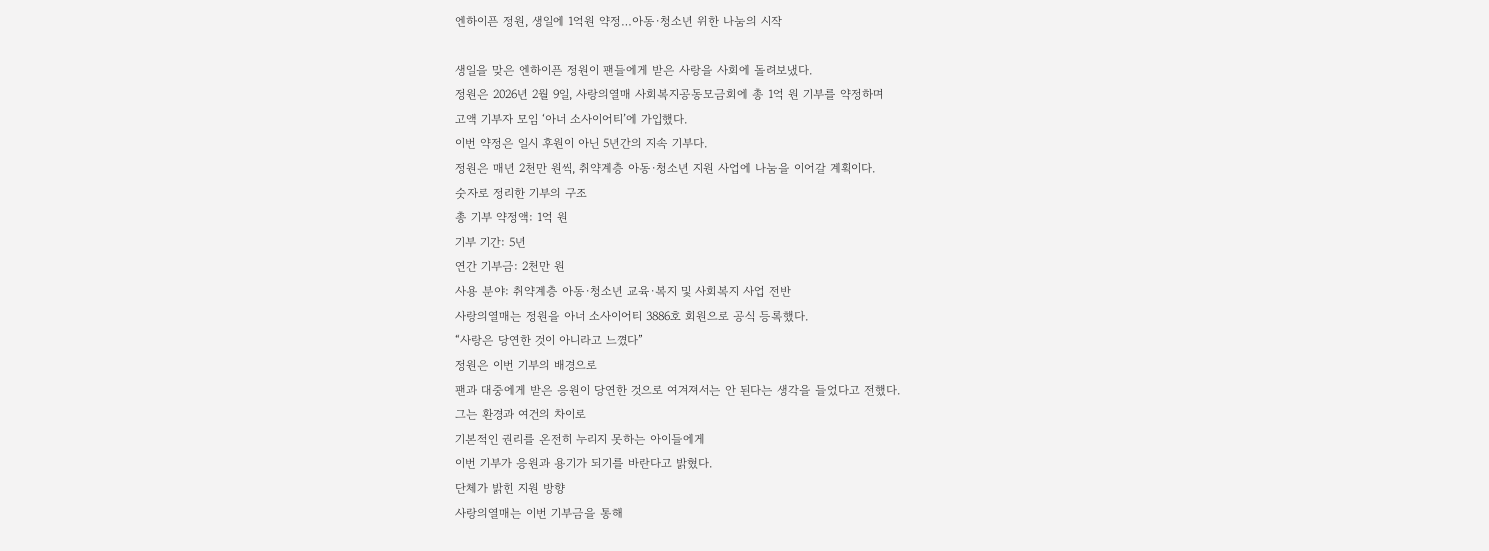엔하이픈 정원, 생일에 1억원 약정…아동·청소년 위한 나눔의 시작

생일을 맞은 엔하이픈 정원이 팬들에게 받은 사랑을 사회에 돌려보냈다.
정원은 2026년 2월 9일, 사랑의열매 사회복지공동모금회에 총 1억 원 기부를 약정하며
고액 기부자 모임 ‘아너 소사이어티’에 가입했다.
이번 약정은 일시 후원이 아닌 5년간의 지속 기부다.
정원은 매년 2천만 원씩, 취약계층 아동·청소년 지원 사업에 나눔을 이어갈 계획이다.
숫자로 정리한 기부의 구조
총 기부 약정액: 1억 원
기부 기간: 5년
연간 기부금: 2천만 원
사용 분야: 취약계층 아동·청소년 교육·복지 및 사회복지 사업 전반
사랑의열매는 정원을 아너 소사이어티 3886호 회원으로 공식 등록했다.
“사랑은 당연한 것이 아니라고 느꼈다”
정원은 이번 기부의 배경으로
팬과 대중에게 받은 응원이 당연한 것으로 여겨져서는 안 된다는 생각을 들었다고 전했다.
그는 환경과 여건의 차이로
기본적인 권리를 온전히 누리지 못하는 아이들에게
이번 기부가 응원과 용기가 되기를 바란다고 밝혔다.
단체가 밝힌 지원 방향
사랑의열매는 이번 기부금을 통해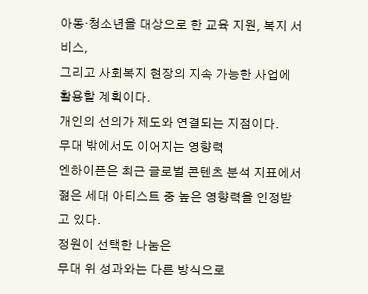아동·청소년을 대상으로 한 교육 지원, 복지 서비스,
그리고 사회복지 현장의 지속 가능한 사업에 활용할 계획이다.
개인의 선의가 제도와 연결되는 지점이다.
무대 밖에서도 이어지는 영향력
엔하이픈은 최근 글로벌 콘텐츠 분석 지표에서
젊은 세대 아티스트 중 높은 영향력을 인정받고 있다.
정원이 선택한 나눔은
무대 위 성과와는 다른 방식으로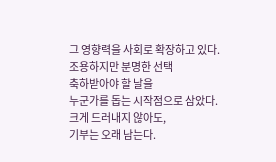그 영향력을 사회로 확장하고 있다.
조용하지만 분명한 선택
축하받아야 할 날을
누군가를 돕는 시작점으로 삼았다.
크게 드러내지 않아도,
기부는 오래 남는다.